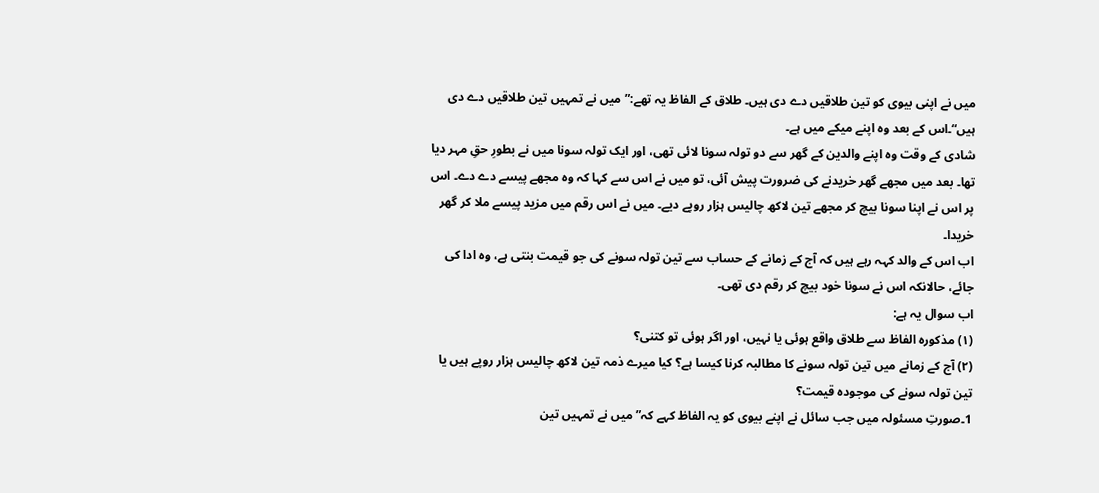میں نے اپنی بیوی کو تین طلاقیں دے دی ہیں۔ طلاق کے الفاظ یہ تھے:”میں نے تمہیں تین طلاقیں دے دی ہیں“۔اس کے بعد وہ اپنے میکے میں ہے۔
شادی کے وقت وہ اپنے والدین کے گھر سے دو تولہ سونا لائی تھی، اور ایک تولہ سونا میں نے بطورِ حقِ مہر دیا تھا۔ بعد میں مجھے گھر خریدنے کی ضرورت پیش آئی، تو میں نے اس سے کہا کہ وہ مجھے پیسے دے دے۔ اس پر اس نے اپنا سونا بیچ کر مجھے تین لاکھ چالیس ہزار روپے دیے۔ میں نے اس رقم میں مزید پیسے ملا کر گھر خریدا۔
اب اس کے والد کہہ رہے ہیں کہ آج کے زمانے کے حساب سے تین تولہ سونے کی جو قیمت بنتی ہے، وہ ادا کی جائے، حالانکہ اس نے سونا خود بیچ کر رقم دی تھی۔
اب سوال یہ ہے:
(۱) مذکورہ الفاظ سے طلاق واقع ہوئی یا نہیں، اور اگر ہوئی تو کتنی؟
(۲) آج کے زمانے میں تین تولہ سونے کا مطالبہ کرنا کیسا ہے؟ کیا میرے ذمہ تین لاکھ چالیس ہزار روپے ہیں یا تین تولہ سونے کی موجودہ قیمت؟
1۔صورتِ مسئولہ میں جب سائل نے اپنے بیوی کو یہ الفاظ کہے کہ” میں نے تمہیں تین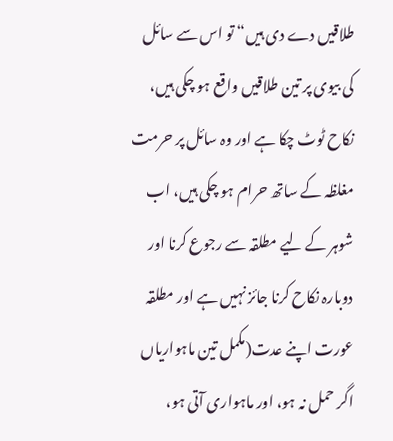طلاقیں دے دی ہیں“ تو اس سے سائل کی بیوی پر تین طلاقیں واقع ہو چکی ہیں، نکاح ٹوٹ چکا ہے اور وہ سائل پر حرمت مغلظہ کے ساتھ حرام ہو چکی ہیں، اب شوہر کے لیے مطلقہ سے رجوع کرنا اور دوبارہ نکاح کرنا جائز نہیں ہے اور مطلقہ عورت اپنے عدت(مکمل تین ماہواریاں اگر حمل نہ ہو، اور ماہواری آتی ہو،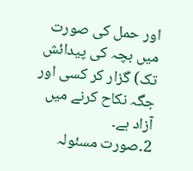اور حمل کی صورت میں بچہ کی پیدائش تک) گزار کر کسی اور جگہ نکاح کرنے میں آزاد ہے۔
2۔صورت مسئولہ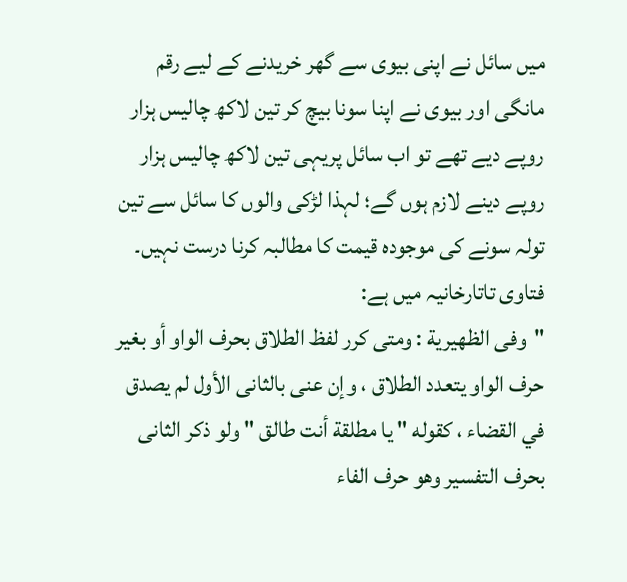میں سائل نے اپنی بیوی سے گھر خریدنے کے لیے رقم مانگی اور بیوی نے اپنا سونا بیچ کر تین لاکھ چالیس ہزار روپے دیے تھے تو اب سائل پریہی تین لاکھ چالیس ہزار روپے دینے لازم ہوں گے؛ لہذا لڑکی والوں کا سائل سے تین تولہ سونے کی موجودہ قیمت کا مطالبہ کرنا درست نہیں۔
فتاوی تاتارخانیہ میں ہے:
"وفى الظهيرية : ومتى كرر لفظ الطلاق بحرف الواو أو بغير حرف الواو يتعدد الطلاق ، وإن عنى بالثانى الأول لم يصدق في القضاء ، كقوله " يا مطلقة أنت طالق " ولو ذكر الثانى بحرف التفسير وهو حرف الفاء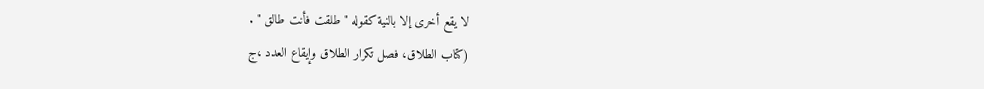لا يقع أخرى إلا بالنية كقوله " طلقت فأنت طالق " .
(كتاب الطلاق، فصل تكرار الطلاق وإيقاع العدد ،ج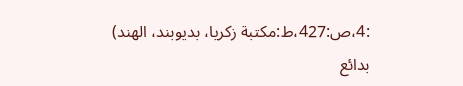:4،ص:427،ط:مكتبة زكريا، بديوبند، الهند)
بدائع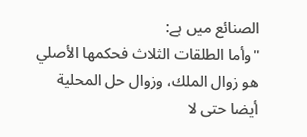الصنائع میں ہے:
"وأما الطلقات الثلاث فحكمها الأصلي هو زوال الملك، وزوال حل المحلية أيضا حتى لا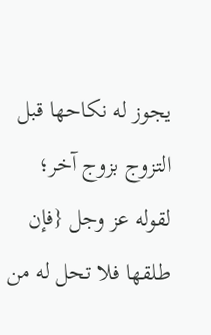يجوز له نكاحها قبل التزوج بزوج آخر؛ لقوله عز وجل {فإن طلقها فلا تحل له من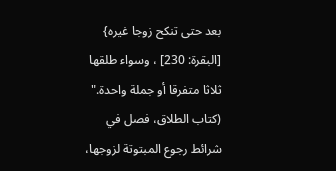بعد حتى تنكح زوجا غيره} [البقرة: 230] ، وسواء طلقها ثلاثا متفرقا أو جملة واحدة."
(کتاب الطلاق، فصل في شرائط رجوع المبتوتة لزوجها،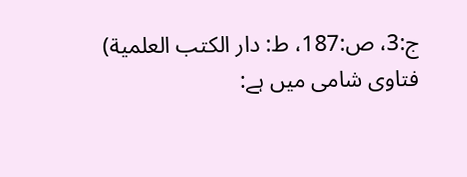ج:3، ص:187، ط: دار الكتب العلمية)
فتاوی شامی میں ہے: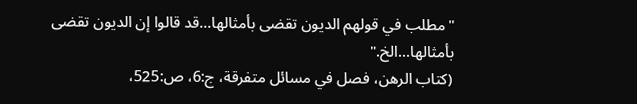"مطلب في قولهم الديون تقضى بأمثالها...قد قالوا إن الديون تقضى بأمثالها...الخ."
(کتاب الرهن، فصل في مسائل متفرقة، ج:6، ص:525،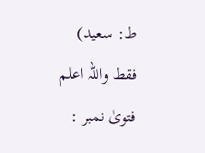ط: سعید)
فقط واللہ اعلم
فتویٰ نمبر :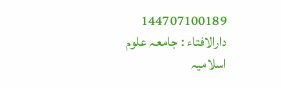144707100189
دارالافتاء : جامعہ علوم اسلامیہ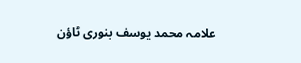علامہ محمد یوسف بنوری ٹاؤن